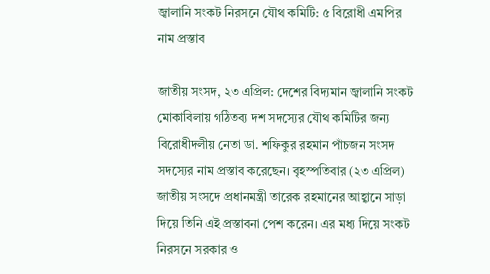জ্বালানি সংকট নিরসনে যৌথ কমিটি: ৫ বিরোধী এমপির নাম প্রস্তাব

জাতীয় সংসদ, ২৩ এপ্রিল: দেশের বিদ্যমান জ্বালানি সংকট মোকাবিলায় গঠিতব্য দশ সদস্যের যৌথ কমিটির জন্য বিরোধীদলীয় নেতা ডা. শফিকুর রহমান পাঁচজন সংসদ সদস্যের নাম প্রস্তাব করেছেন। বৃহস্পতিবার (২৩ এপ্রিল) জাতীয় সংসদে প্রধানমন্ত্রী তারেক রহমানের আহ্বানে সাড়া দিয়ে তিনি এই প্রস্তাবনা পেশ করেন। এর মধ্য দিয়ে সংকট নিরসনে সরকার ও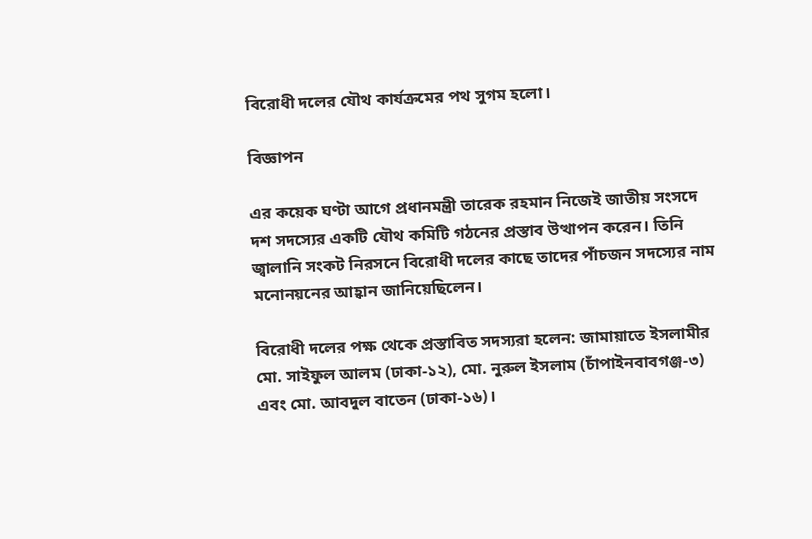বিরোধী দলের যৌথ কার্যক্রমের পথ সুগম হলো।

বিজ্ঞাপন

এর কয়েক ঘণ্টা আগে প্রধানমন্ত্রী তারেক রহমান নিজেই জাতীয় সংসদে দশ সদস্যের একটি যৌথ কমিটি গঠনের প্রস্তাব উত্থাপন করেন। তিনি জ্বালানি সংকট নিরসনে বিরোধী দলের কাছে তাদের পাঁচজন সদস্যের নাম মনোনয়নের আহ্বান জানিয়েছিলেন।

বিরোধী দলের পক্ষ থেকে প্রস্তাবিত সদস্যরা হলেন: জামায়াতে ইসলামীর মো. সাইফুল আলম (ঢাকা-১২), মো. নুরুল ইসলাম (চাঁপাইনবাবগঞ্জ-৩) এবং মো. আবদুল বাতেন (ঢাকা-১৬)।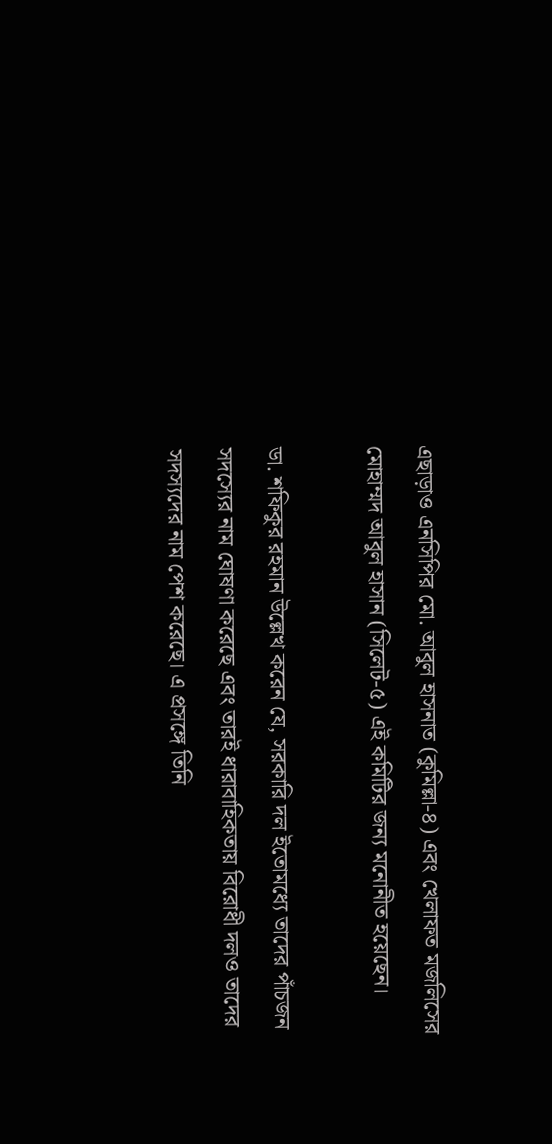এছাড়াও এনসিপির মো. আবুল হাসনাত (কুমিল্লা-৪) এবং খেলাফত মজলিসের মোহাম্মদ আবুল হাসান (সিলেট-৫) এই কমিটির জন্য মনোনীত হয়েছেন।

ডা. শফিকুর রহমান উল্লেখ করেন যে, সরকারি দল ইতোমধ্যে তাদের পাঁচজন সদস্যের নাম ঘোষণা করেছে এবং তারই ধারাবাহিকতায় বিরোধী দলও তাদের সদস্যদের নাম পেশ করেছে। এ প্রসঙ্গে তিনি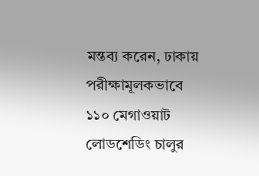মন্তব্য করেন, ঢাকায় পরীক্ষামূলকভাবে ১১০ মেগাওয়াট লোডশেডিং চালুর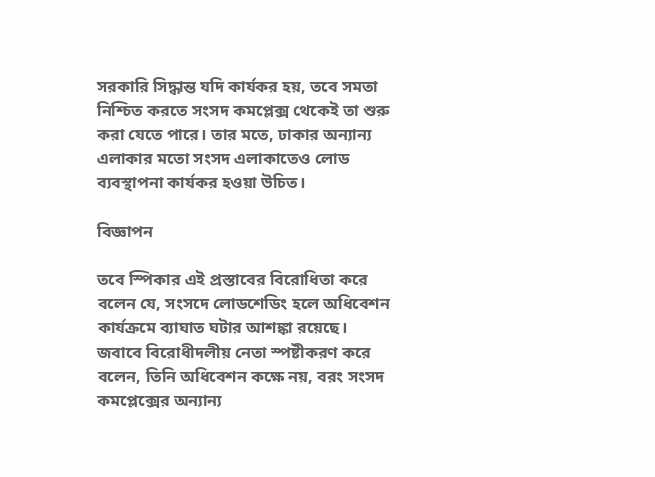সরকারি সিদ্ধান্ত যদি কার্যকর হয়, তবে সমতা নিশ্চিত করতে সংসদ কমপ্লেক্স থেকেই তা শুরু করা যেতে পারে। তার মতে, ঢাকার অন্যান্য এলাকার মতো সংসদ এলাকাতেও লোড ব্যবস্থাপনা কার্যকর হওয়া উচিত।

বিজ্ঞাপন

তবে স্পিকার এই প্রস্তাবের বিরোধিতা করে বলেন যে, সংসদে লোডশেডিং হলে অধিবেশন কার্যক্রমে ব্যাঘাত ঘটার আশঙ্কা রয়েছে। জবাবে বিরোধীদলীয় নেতা স্পষ্টীকরণ করে বলেন, তিনি অধিবেশন কক্ষে নয়, বরং সংসদ কমপ্লেক্সের অন্যান্য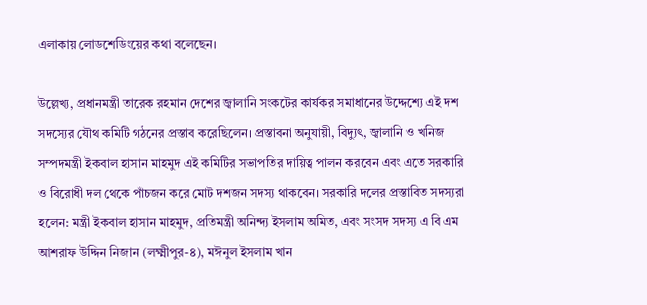এলাকায় লোডশেডিংয়ের কথা বলেছেন।

উল্লেখ্য, প্রধানমন্ত্রী তারেক রহমান দেশের জ্বালানি সংকটের কার্যকর সমাধানের উদ্দেশ্যে এই দশ সদস্যের যৌথ কমিটি গঠনের প্রস্তাব করেছিলেন। প্রস্তাবনা অনুযায়ী, বিদ্যুৎ, জ্বালানি ও খনিজ সম্পদমন্ত্রী ইকবাল হাসান মাহমুদ এই কমিটির সভাপতির দায়িত্ব পালন করবেন এবং এতে সরকারি ও বিরোধী দল থেকে পাঁচজন করে মোট দশজন সদস্য থাকবেন। সরকারি দলের প্রস্তাবিত সদস্যরা হলেন: মন্ত্রী ইকবাল হাসান মাহমুদ, প্রতিমন্ত্রী অনিন্দ্য ইসলাম অমিত, এবং সংসদ সদস্য এ বি এম আশরাফ উদ্দিন নিজান (লক্ষ্মীপুর-৪), মঈনুল ইসলাম খান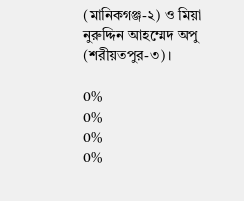(মানিকগঞ্জ-২) ও মিয়া নুরুদ্দিন আহম্মেদ অপু (শরীয়তপুর-৩)।

0%
0%
0%
0%